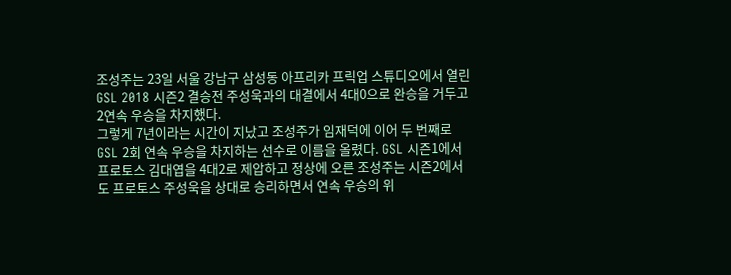조성주는 23일 서울 강남구 삼성동 아프리카 프릭업 스튜디오에서 열린 GSL 2018 시즌2 결승전 주성욱과의 대결에서 4대0으로 완승을 거두고 2연속 우승을 차지했다.
그렇게 7년이라는 시간이 지났고 조성주가 임재덕에 이어 두 번째로 GSL 2회 연속 우승을 차지하는 선수로 이름을 올렸다. GSL 시즌1에서 프로토스 김대엽을 4대2로 제압하고 정상에 오른 조성주는 시즌2에서도 프로토스 주성욱을 상대로 승리하면서 연속 우승의 위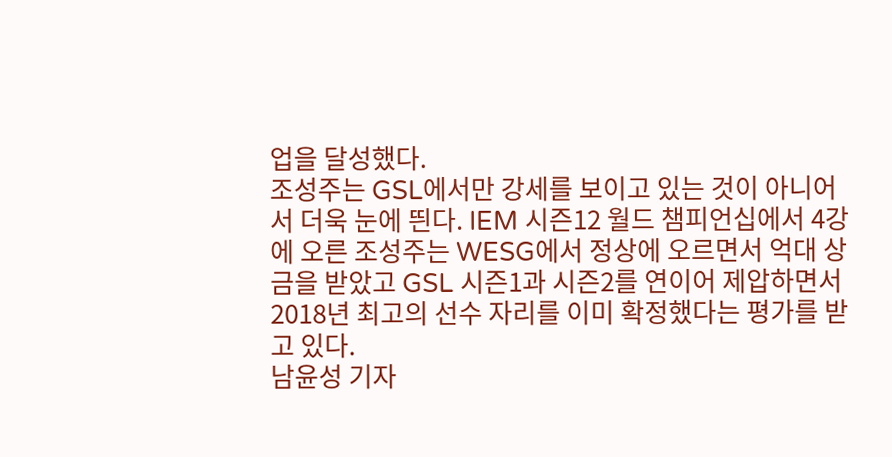업을 달성했다.
조성주는 GSL에서만 강세를 보이고 있는 것이 아니어서 더욱 눈에 띈다. IEM 시즌12 월드 챔피언십에서 4강에 오른 조성주는 WESG에서 정상에 오르면서 억대 상금을 받았고 GSL 시즌1과 시즌2를 연이어 제압하면서 2018년 최고의 선수 자리를 이미 확정했다는 평가를 받고 있다.
남윤성 기자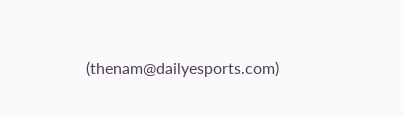(thenam@dailyesports.com)